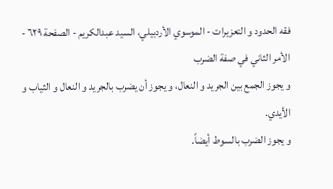فقه الحدود و التعزيرات - الموسوي الأردبيلي، السيد عبدالكريم - الصفحة ٦٢٩ - الأمر الثاني في صفة الضرب
و يجوز الجمع بين الجريد و النعال، و يجوز أن يضرب بالجريد و النعال و الثياب و الأيدي.
و يجوز الضرب بالسوط أيضاً.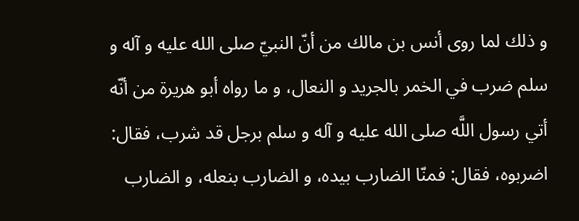و ذلك لما روى أنس بن مالك من أنّ النبيّ صلى الله عليه و آله و سلم ضرب في الخمر بالجريد و النعال، و ما رواه أبو هريرة من أنّه أتي رسول اللَّه صلى الله عليه و آله و سلم برجل قد شرب، فقال: اضربوه، فقال: فمنّا الضارب بيده، و الضارب بنعله، و الضارب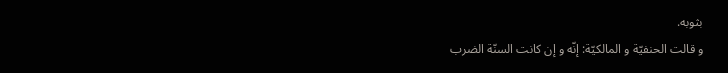بثوبه.
و قالت الحنفيّة و المالكيّة: إنّه و إن كانت السنّة الضرب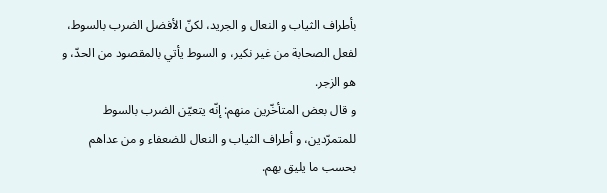بأطراف الثياب و النعال و الجريد، لكنّ الأفضل الضرب بالسوط، لفعل الصحابة من غير نكير، و السوط يأتي بالمقصود من الحدّ، و هو الزجر.
و قال بعض المتأخّرين منهم: إنّه يتعيّن الضرب بالسوط للمتمرّدين، و أطراف الثياب و النعال للضعفاء و من عداهم بحسب ما يليق بهم.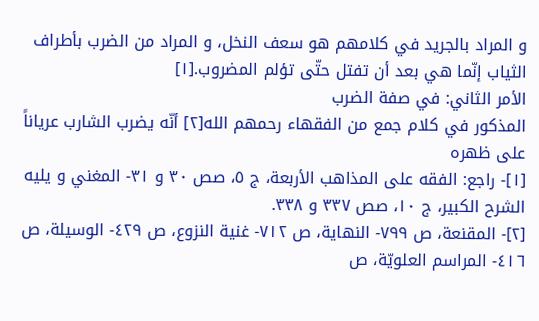و المراد بالجريد في كلامهم هو سعف النخل، و المراد من الضرب بأطراف الثياب إنّما هي بعد أن تفتل حتّى تؤلم المضروب.[١]
الأمر الثاني: في صفة الضرب
المذكور في كلام جمع من الفقهاء رحمهم الله[٢] أنّه يضرب الشارب عرياناً على ظهره
[١]- راجع: الفقه على المذاهب الأربعة، ج ٥، صص ٣٠ و ٣١- المغني و يليه الشرح الكبير، ج ١٠، صص ٣٣٧ و ٣٣٨.
[٢]- المقنعة، ص ٧٩٩- النهاية، ص ٧١٢- غنية النزوع، ص ٤٢٩- الوسيلة، ص ٤١٦- المراسم العلويّة، ص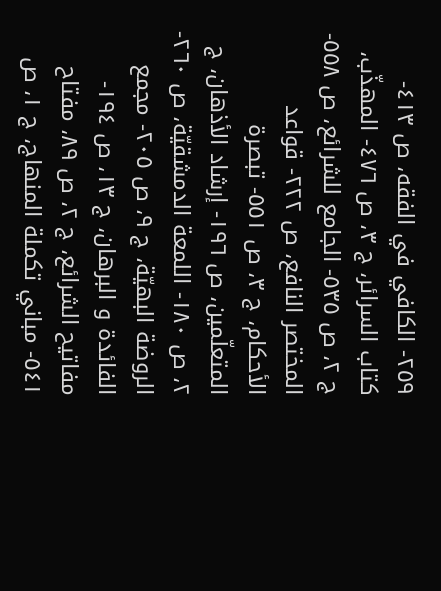٢٥٩- الكافي في الفقه، ص ٤١٣- كتاب السرائر، ج ٣، ص ٤٧٦- المهذّب، ج ٢، ص ٥٣٥- الجامع للشرائع، ص ٥٥٨- المختصر النافع، ص ٢٢٢- قواعد الأحكام، ج ٣، ص ٥٥١- تبصرة المتعلّمين، ص ١٩٦- إرشاد الأذهان، ج ٢، ص ١٨٠- اللمعة الدمشقيّة، ص ٢٦٠- الروضة البهيّة، ج ٩، ص ٢٠٥- مجمع الفائدة و البرهان، ج ١٣، ص ١٩٤- مفاتيح الشرائع، ج ٢، ص ٨٩، مفتاح ٥٤١- مباني تكملة المنهاج، ج ١، ص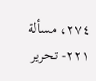٢٧٤، مسألة ٢٢١- تحرير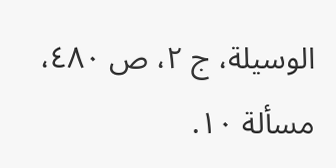الوسيلة، ج ٢، ص ٤٨٠، مسألة ١٠.